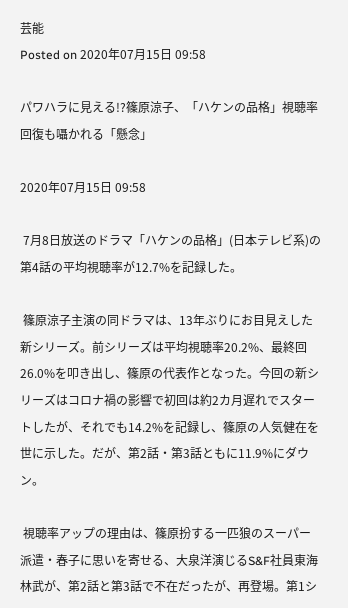芸能
Posted on 2020年07月15日 09:58

パワハラに見える!?篠原涼子、「ハケンの品格」視聴率回復も囁かれる「懸念」

2020年07月15日 09:58

 7月8日放送のドラマ「ハケンの品格」(日本テレビ系)の第4話の平均視聴率が12.7%を記録した。

 篠原涼子主演の同ドラマは、13年ぶりにお目見えした新シリーズ。前シリーズは平均視聴率20.2%、最終回26.0%を叩き出し、篠原の代表作となった。今回の新シリーズはコロナ禍の影響で初回は約2カ月遅れでスタートしたが、それでも14.2%を記録し、篠原の人気健在を世に示した。だが、第2話・第3話ともに11.9%にダウン。

 視聴率アップの理由は、篠原扮する一匹狼のスーパー派遣・春子に思いを寄せる、大泉洋演じるS&F社員東海林武が、第2話と第3話で不在だったが、再登場。第1シ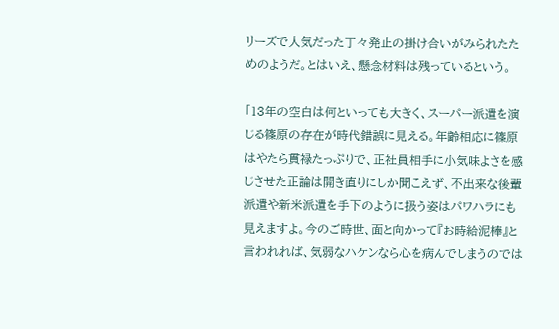リーズで人気だった丁々発止の掛け合いがみられたためのようだ。とはいえ、懸念材料は残っているという。

「13年の空白は何といっても大きく、スーパー派遣を演じる篠原の存在が時代錯誤に見える。年齢相応に篠原はやたら貫禄たっぷりで、正社員相手に小気味よさを感じさせた正論は開き直りにしか聞こえず、不出来な後輩派遣や新米派遣を手下のように扱う姿はパワハラにも見えますよ。今のご時世、面と向かって『お時給泥棒』と言われれば、気弱なハケンなら心を病んでしまうのでは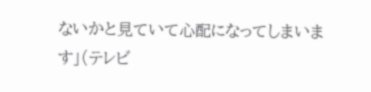ないかと見ていて心配になってしまいます」(テレビ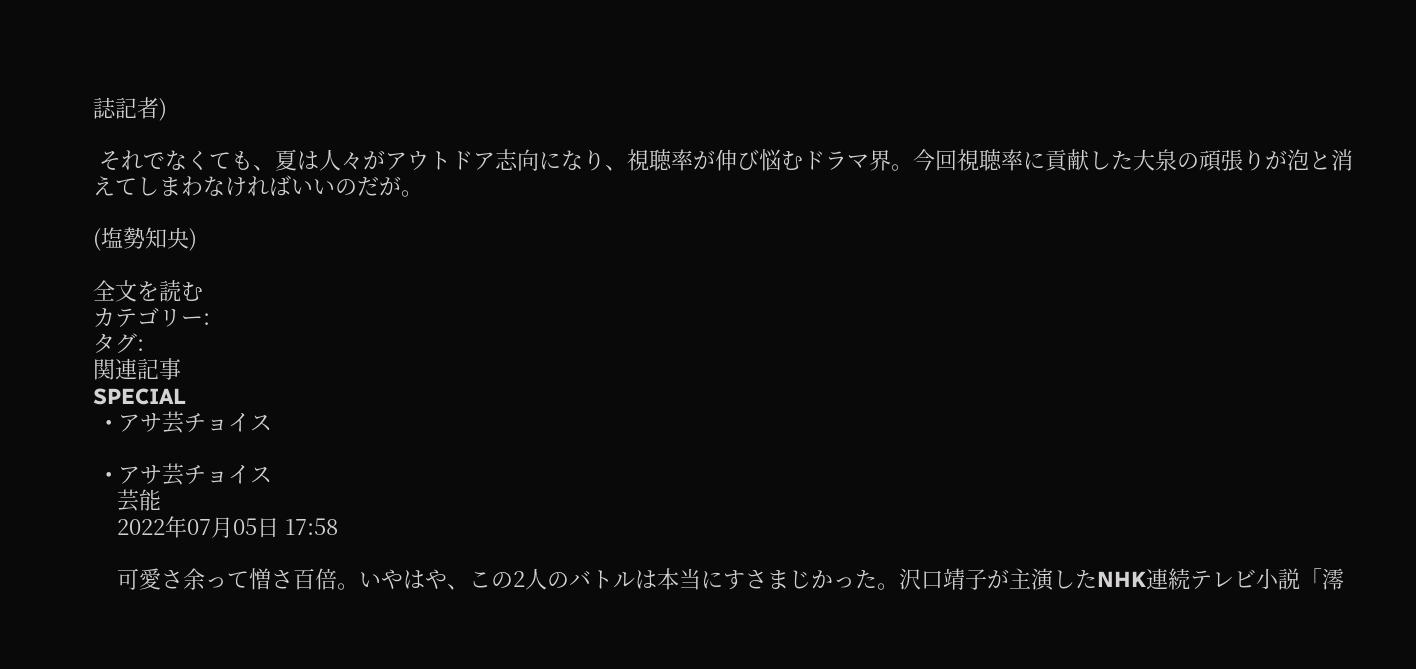誌記者)

 それでなくても、夏は人々がアウトドア志向になり、視聴率が伸び悩むドラマ界。今回視聴率に貢献した大泉の頑張りが泡と消えてしまわなければいいのだが。

(塩勢知央)

全文を読む
カテゴリー:
タグ:
関連記事
SPECIAL
  • アサ芸チョイス

  • アサ芸チョイス
    芸能
    2022年07月05日 17:58

    可愛さ余って憎さ百倍。いやはや、この2人のバトルは本当にすさまじかった。沢口靖子が主演したNHK連続テレビ小説「澪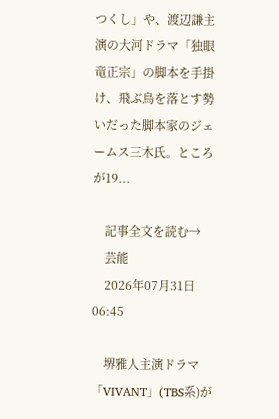つくし」や、渡辺謙主演の大河ドラマ「独眼竜正宗」の脚本を手掛け、飛ぶ鳥を落とす勢いだった脚本家のジェームス三木氏。ところが19...

    記事全文を読む→
    芸能
    2026年07月31日 06:45

    堺雅人主演ドラマ「VIVANT」(TBS系)が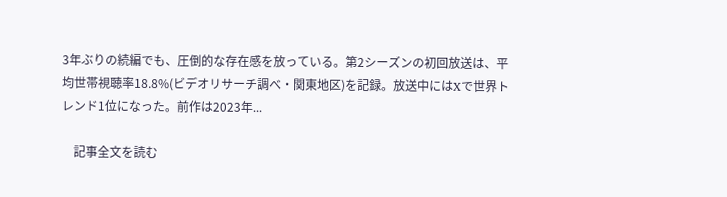3年ぶりの続編でも、圧倒的な存在感を放っている。第2シーズンの初回放送は、平均世帯視聴率18.8%(ビデオリサーチ調べ・関東地区)を記録。放送中にはXで世界トレンド1位になった。前作は2023年...

    記事全文を読む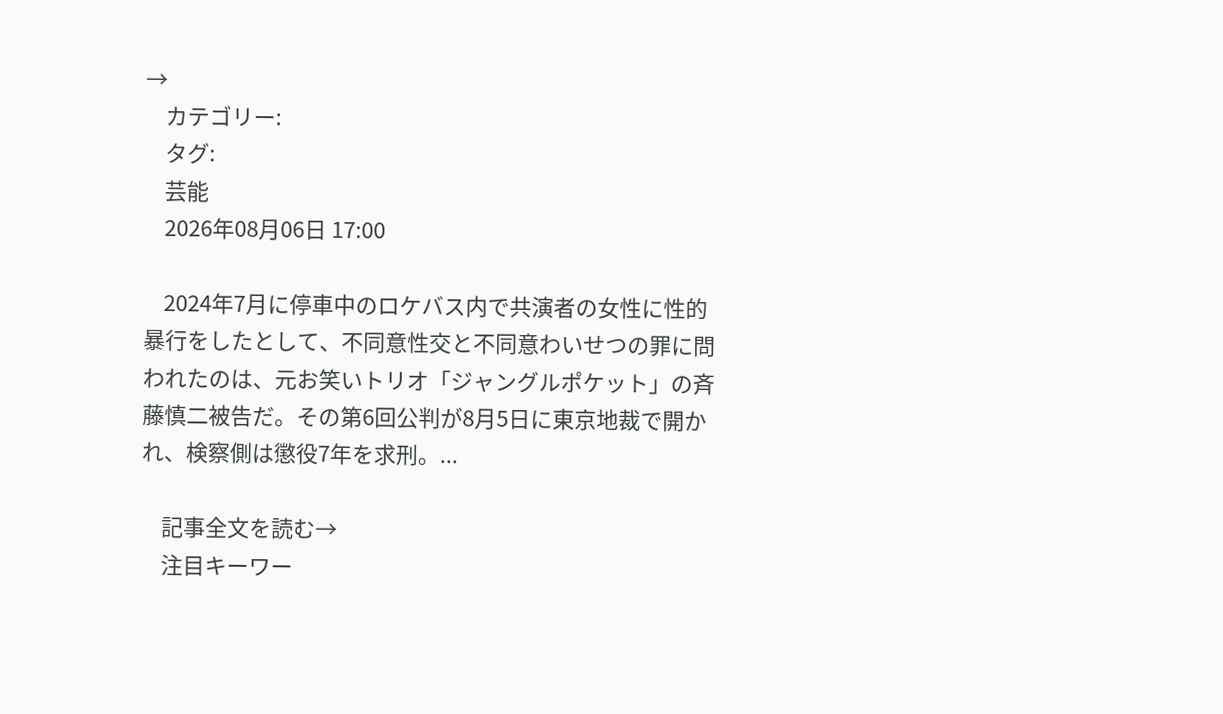→
    カテゴリー:
    タグ:
    芸能
    2026年08月06日 17:00

    2024年7月に停車中のロケバス内で共演者の女性に性的暴行をしたとして、不同意性交と不同意わいせつの罪に問われたのは、元お笑いトリオ「ジャングルポケット」の斉藤慎二被告だ。その第6回公判が8月5日に東京地裁で開かれ、検察側は懲役7年を求刑。...

    記事全文を読む→
    注目キーワー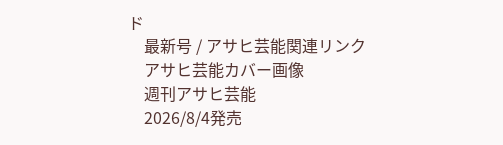ド
    最新号 / アサヒ芸能関連リンク
    アサヒ芸能カバー画像
    週刊アサヒ芸能
    2026/8/4発売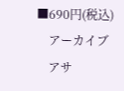■690円(税込)
    アーカイブ
    アサ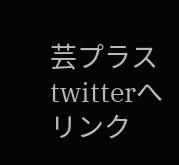芸プラス twitterへリンク